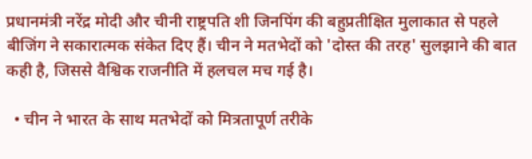प्रधानमंत्री नरेंद्र मोदी और चीनी राष्ट्रपति शी जिनपिंग की बहुप्रतीक्षित मुलाकात से पहले बीजिंग ने सकारात्मक संकेत दिए हैं। चीन ने मतभेदों को 'दोस्त की तरह' सुलझाने की बात कही है, जिससे वैश्विक राजनीति में हलचल मच गई है।

  • चीन ने भारत के साथ मतभेदों को मित्रतापूर्ण तरीके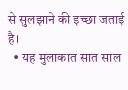से सुलझाने की इच्छा जताई है।
  • यह मुलाकात सात साल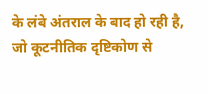के लंबे अंतराल के बाद हो रही है, जो कूटनीतिक दृष्टिकोण से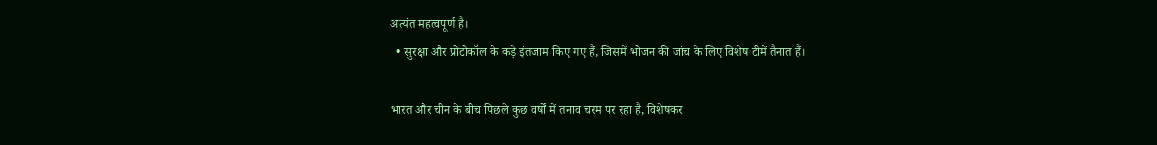अत्यंत महत्वपूर्ण है।
  • सुरक्षा और प्रोटोकॉल के कड़े इंतजाम किए गए हैं, जिसमें भोजन की जांच के लिए विशेष टीमें तैनात हैं।

भारत और चीन के बीच पिछले कुछ वर्षों में तनाव चरम पर रहा है, विशेषकर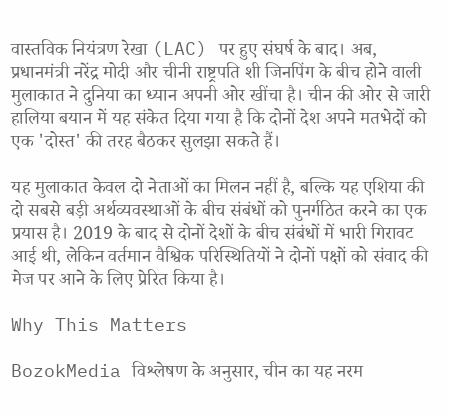वास्तविक नियंत्रण रेखा (LAC) पर हुए संघर्ष के बाद। अब, प्रधानमंत्री नरेंद्र मोदी और चीनी राष्ट्रपति शी जिनपिंग के बीच होने वाली मुलाकात ने दुनिया का ध्यान अपनी ओर खींचा है। चीन की ओर से जारी हालिया बयान में यह संकेत दिया गया है कि दोनों देश अपने मतभेदों को एक 'दोस्त' की तरह बैठकर सुलझा सकते हैं।

यह मुलाकात केवल दो नेताओं का मिलन नहीं है, बल्कि यह एशिया की दो सबसे बड़ी अर्थव्यवस्थाओं के बीच संबंधों को पुनर्गठित करने का एक प्रयास है। 2019 के बाद से दोनों देशों के बीच संबंधों में भारी गिरावट आई थी, लेकिन वर्तमान वैश्विक परिस्थितियों ने दोनों पक्षों को संवाद की मेज पर आने के लिए प्रेरित किया है।

Why This Matters

BozokMedia विश्लेषण के अनुसार, चीन का यह नरम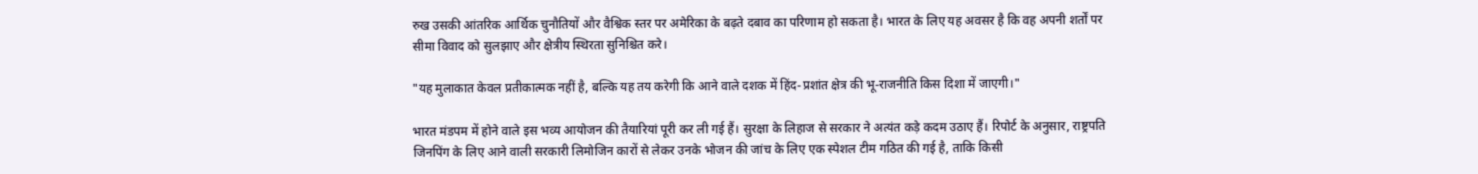रुख उसकी आंतरिक आर्थिक चुनौतियों और वैश्विक स्तर पर अमेरिका के बढ़ते दबाव का परिणाम हो सकता है। भारत के लिए यह अवसर है कि वह अपनी शर्तों पर सीमा विवाद को सुलझाए और क्षेत्रीय स्थिरता सुनिश्चित करे।

"यह मुलाकात केवल प्रतीकात्मक नहीं है, बल्कि यह तय करेगी कि आने वाले दशक में हिंद-प्रशांत क्षेत्र की भू-राजनीति किस दिशा में जाएगी।"

भारत मंडपम में होने वाले इस भव्य आयोजन की तैयारियां पूरी कर ली गई हैं। सुरक्षा के लिहाज से सरकार ने अत्यंत कड़े कदम उठाए हैं। रिपोर्ट के अनुसार, राष्ट्रपति जिनपिंग के लिए आने वाली सरकारी लिमोजिन कारों से लेकर उनके भोजन की जांच के लिए एक स्पेशल टीम गठित की गई है, ताकि किसी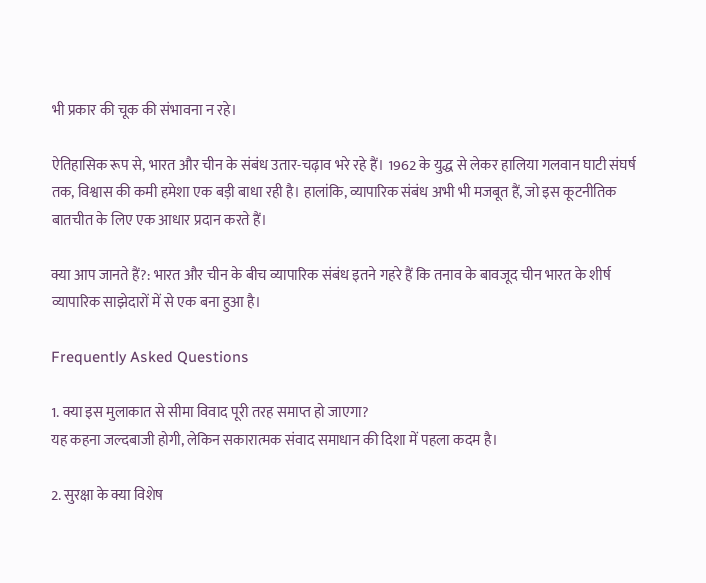भी प्रकार की चूक की संभावना न रहे।

ऐतिहासिक रूप से, भारत और चीन के संबंध उतार-चढ़ाव भरे रहे हैं। 1962 के युद्ध से लेकर हालिया गलवान घाटी संघर्ष तक, विश्वास की कमी हमेशा एक बड़ी बाधा रही है। हालांकि, व्यापारिक संबंध अभी भी मजबूत हैं, जो इस कूटनीतिक बातचीत के लिए एक आधार प्रदान करते हैं।

क्या आप जानते हैं?: भारत और चीन के बीच व्यापारिक संबंध इतने गहरे हैं कि तनाव के बावजूद चीन भारत के शीर्ष व्यापारिक साझेदारों में से एक बना हुआ है।

Frequently Asked Questions

1. क्या इस मुलाकात से सीमा विवाद पूरी तरह समाप्त हो जाएगा?
यह कहना जल्दबाजी होगी, लेकिन सकारात्मक संवाद समाधान की दिशा में पहला कदम है।

2. सुरक्षा के क्या विशेष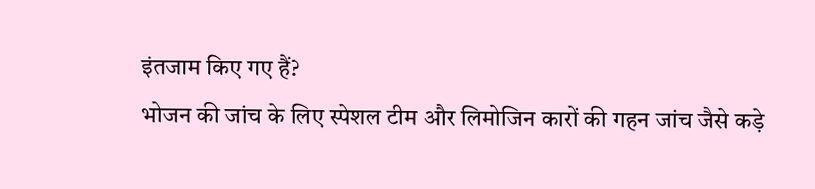इंतजाम किए गए हैं?
भोजन की जांच के लिए स्पेशल टीम और लिमोजिन कारों की गहन जांच जैसे कड़े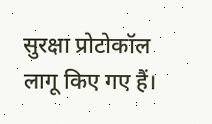सुरक्षा प्रोटोकॉल लागू किए गए हैं।